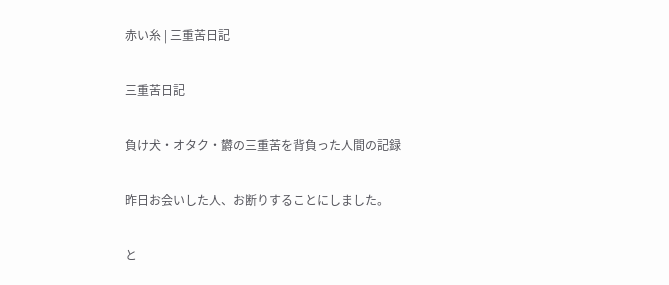赤い糸 | 三重苦日記

三重苦日記

負け犬・オタク・欝の三重苦を背負った人間の記録

昨日お会いした人、お断りすることにしました。

と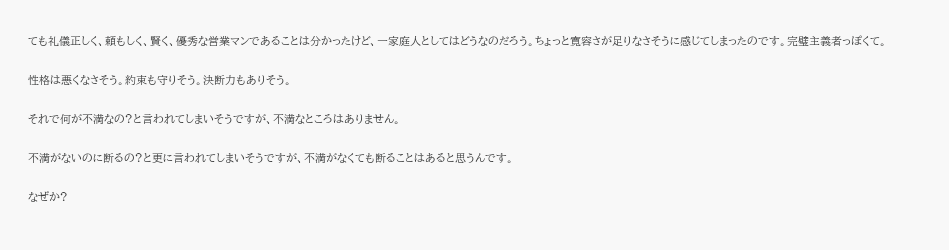ても礼儀正しく、頼もしく、賢く、優秀な営業マンであることは分かったけど、一家庭人としてはどうなのだろう。ちょっと寛容さが足りなさそうに感じてしまったのです。完璧主義者っぽくて。

性格は悪くなさそう。約束も守りそう。決断力もありそう。

それで何が不満なの?と言われてしまいそうですが、不満なところはありません。

不満がないのに断るの?と更に言われてしまいそうですが、不満がなくても断ることはあると思うんです。

なぜか?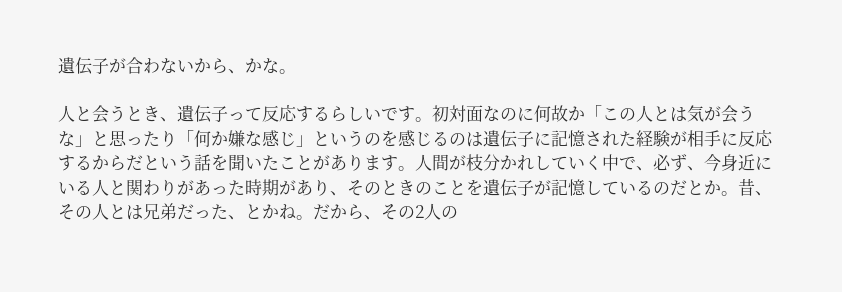遺伝子が合わないから、かな。

人と会うとき、遺伝子って反応するらしいです。初対面なのに何故か「この人とは気が会うな」と思ったり「何か嫌な感じ」というのを感じるのは遺伝子に記憶された経験が相手に反応するからだという話を聞いたことがあります。人間が枝分かれしていく中で、必ず、今身近にいる人と関わりがあった時期があり、そのときのことを遺伝子が記憶しているのだとか。昔、その人とは兄弟だった、とかね。だから、その2人の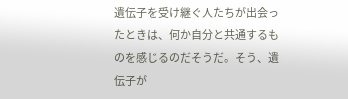遺伝子を受け継ぐ人たちが出会ったときは、何か自分と共通するものを感じるのだそうだ。そう、遺伝子が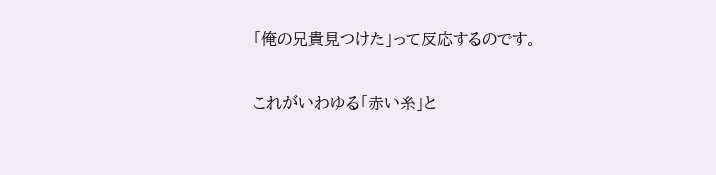「俺の兄貴見つけた」って反応するのです。

これがいわゆる「赤い糸」と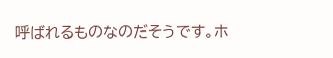呼ばれるものなのだそうです。ホ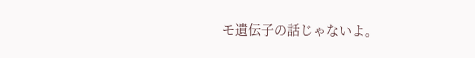モ遺伝子の話じゃないよ。